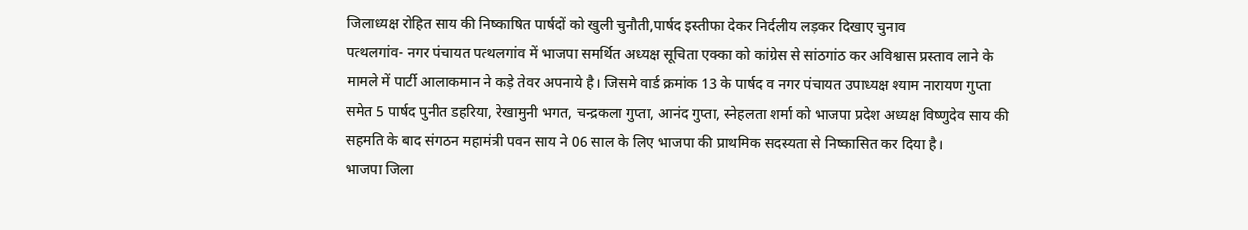जिलाध्यक्ष रोहित साय की निष्काषित पार्षदों को खुली चुनौती,पार्षद इस्तीफा देकर निर्दलीय लड़कर दिखाए चुनाव
पत्थलगांव- नगर पंचायत पत्थलगांव में भाजपा समर्थित अध्यक्ष सूचिता एक्का को कांग्रेस से सांठगांठ कर अविश्वास प्रस्ताव लाने के मामले में पार्टी आलाकमान ने कड़े तेवर अपनाये है। जिसमे वार्ड क्रमांक 13 के पार्षद व नगर पंचायत उपाध्यक्ष श्याम नारायण गुप्ता समेत 5 पार्षद पुनीत डहरिया, रेखामुनी भगत, चन्द्रकला गुप्ता, आनंद गुप्ता, स्नेहलता शर्मा को भाजपा प्रदेश अध्यक्ष विष्णुदेव साय की सहमति के बाद संगठन महामंत्री पवन साय ने 06 साल के लिए भाजपा की प्राथमिक सदस्यता से निष्कासित कर दिया है।
भाजपा जिला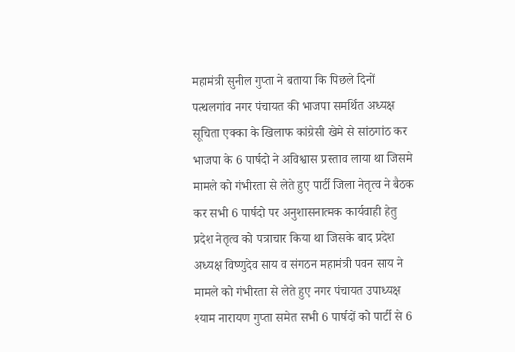महामंत्री सुनील गुप्ता ने बताया कि पिछले दिनों पत्थलगांव नगर पंचायत की भाजपा समर्थित अध्यक्ष सूचिता एक्का के खिलाफ कांग्रेसी खेमे से सांठगांठ कर भाजपा के 6 पार्षदो ने अविश्वास प्रस्ताव लाया था जिसमे मामले को गंभीरता से लेते हुए पार्टी जिला नेतृत्व ने बैठक कर सभी 6 पार्षदो पर अनुशासनात्मक कार्यवाही हेतु प्रदेश नेतृत्व को पत्राचार किया था जिसके बाद प्रदेश अध्यक्ष विष्णुदेव साय व संगठन महामंत्री पवन साय ने मामले को गंभीरता से लेते हुए नगर पंचायत उपाध्यक्ष श्याम नारायण गुप्ता समेत सभी 6 पार्षदों को पार्टी से 6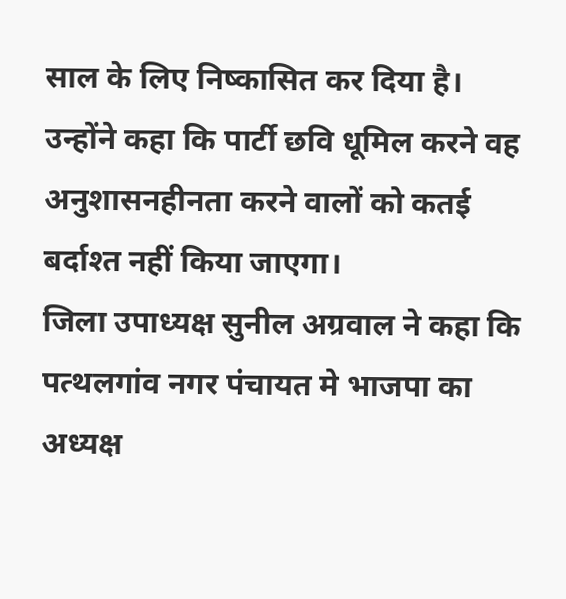साल के लिए निष्कासित कर दिया है। उन्होंने कहा कि पार्टी छवि धूमिल करने वह अनुशासनहीनता करने वालों को कतई बर्दाश्त नहीं किया जाएगा।
जिला उपाध्यक्ष सुनील अग्रवाल ने कहा कि पत्थलगांव नगर पंचायत मे भाजपा का अध्यक्ष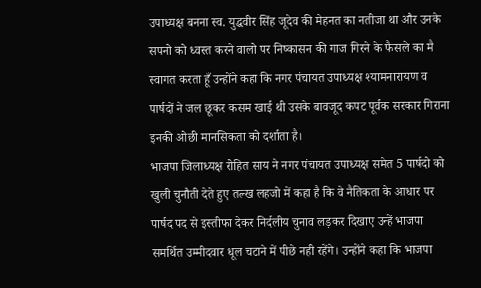उपाध्यक्ष बनना स्व. युद्धवीर सिंह जूदेव की मेहनत का नतीजा था और उनके सपनो को ध्वस्त करने वालो पर निष्कासन की गाज गिरने के फैसले का मै स्वागत करता हूँ उन्होंने कहा कि नगर पंचायत उपाध्यक्ष श्यामनारायण व पार्षदों ने जल छूकर कसम खाई थी उसके बावजूद कपट पूर्वक सरकार गिराना इनकी ओछी मानसिकता को दर्शाता है।
भाजपा जिलाध्यक्ष रोहित साय ने नगर पंचायत उपाध्यक्ष समेत 5 पार्षदो को खुली चुनौती देते हुए तल्ख लहजो में कहा है कि वे नैतिकता के आधार पर पार्षद पद से इस्तीफा देकर निर्दलीय चुनाव लड़कर दिखाए उन्हें भाजपा समर्थित उम्मीदवार धूल चटाने में पीछे नही रहेंगे। उन्होंने कहा कि भाजपा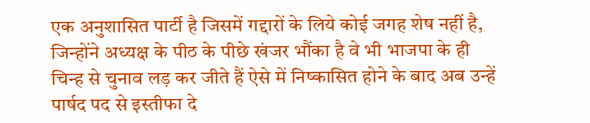एक अनुशासित पार्टी है जिसमें गद्दारों के लिये कोई जगह शेष नहीं है, जिन्होंने अध्यक्ष के पीठ के पीछे खंजर भौंका है वे भी भाजपा के ही चिन्ह से चुनाव लड़ कर जीते हैं ऐसे में निष्कासित होने के बाद अब उन्हें पार्षद पद से इस्तीफा दे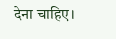देना चाहिए।